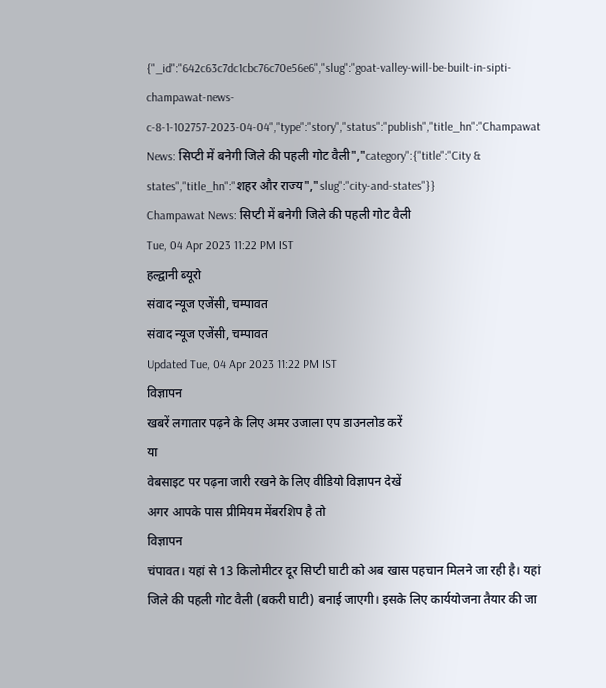{"_id":"642c63c7dc1cbc76c70e56e6","slug":"goat-valley-will-be-built-in-sipti-champawat-news-c-8-1-102757-2023-04-04","type":"story","status":"publish","title_hn":"Champawat News: सिप्टी में बनेगी जिले की पहली गोट वैली","category":{"title":"City & states","title_hn":"शहर और राज्य","slug":"city-and-states"}}
Champawat News: सिप्टी में बनेगी जिले की पहली गोट वैली
Tue, 04 Apr 2023 11:22 PM IST
हल्द्वानी ब्यूरो
संवाद न्यूज एजेंसी, चम्पावत
संवाद न्यूज एजेंसी, चम्पावत
Updated Tue, 04 Apr 2023 11:22 PM IST
विज्ञापन
खबरें लगातार पढ़ने के लिए अमर उजाला एप डाउनलोड करें
या
वेबसाइट पर पढ़ना जारी रखने के लिए वीडियो विज्ञापन देखें
अगर आपके पास प्रीमियम मेंबरशिप है तो
विज्ञापन
चंपावत। यहां से 13 किलोमीटर दूर सिप्टी घाटी को अब खास पहचान मिलने जा रही है। यहां जिले की पहली गोट वैली (बकरी घाटी) बनाई जाएगी। इसके लिए कार्ययोजना तैयार की जा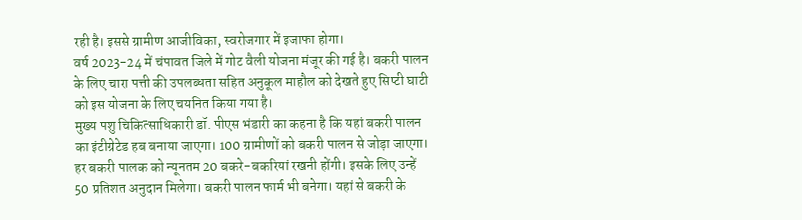रही है। इससे ग्रामीण आजीविका, स्वरोजगार में इजाफा होगा।
वर्ष 2023-24 में चंपावत जिले में गोट वैली योजना मंजूर की गई है। बकरी पालन के लिए चारा पत्ती की उपलब्धता सहित अनुकूल माहौल को देखते हुए सिप्टी घाटी को इस योजना के लिए चयनित किया गया है।
मुख्य पशु चिकित्साधिकारी डॉ. पीएस भंडारी का कहना है कि यहां बकरी पालन का इंटीग्रेटेड हब बनाया जाएगा। 100 ग्रामीणों को बकरी पालन से जोड़ा जाएगा। हर बकरी पालक को न्यूनतम 20 बकरे-बकरियां रखनी होंगी। इसके लिए उन्हें 50 प्रतिशत अनुदान मिलेगा। बकरी पालन फार्म भी बनेगा। यहां से बकरी के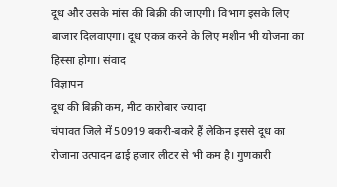दूध और उसके मांस की बिक्री की जाएगी। विभाग इसके लिए बाजार दिलवाएगा। दूध एकत्र करने के लिए मशीन भी योजना का हिस्सा होगा। संवाद
विज्ञापन
दूध की बिक्री कम, मीट कारोबार ज्यादा
चंपावत जिले में 50919 बकरी-बकरे हैं लेकिन इससे दूध का रोजाना उत्पादन ढाई हजार लीटर से भी कम है। गुणकारी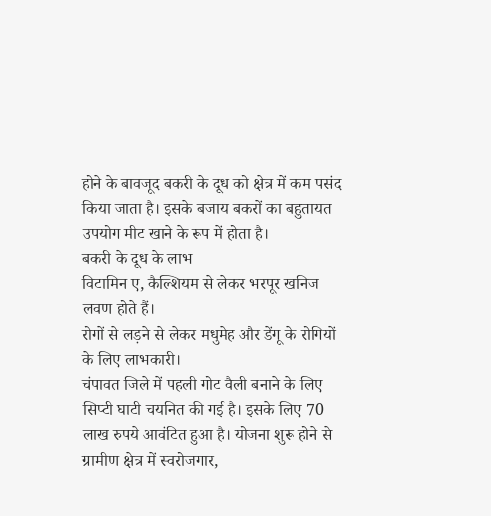होने के बावजूद बकरी के दूध को क्षेत्र में कम पसंद किया जाता है। इसके बजाय बकरों का बहुतायत उपयोग मीट खाने के रूप में होता है।
बकरी के दूध के लाभ
विटामिन ए, कैल्शियम से लेकर भरपूर खनिज लवण होते हैं।
रोगों से लड़ने से लेकर मधुमेह और डेंगू के रोगियों के लिए लाभकारी।
चंपावत जिले में पहली गोट वैली बनाने के लिए सिप्टी घाटी चयनित की गई है। इसके लिए 70 लाख रुपये आवंटित हुआ है। योजना शुरू होने से ग्रामीण क्षेत्र में स्वरोजगार,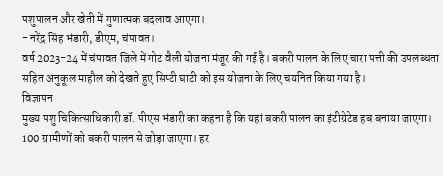पशुपालन और खेती में गुणात्मक बदलाव आएगा।
- नरेंद्र सिंह भंडारी, डीएम, चंपावत।
वर्ष 2023-24 में चंपावत जिले में गोट वैली योजना मंजूर की गई है। बकरी पालन के लिए चारा पत्ती की उपलब्धता सहित अनुकूल माहौल को देखते हुए सिप्टी घाटी को इस योजना के लिए चयनित किया गया है।
विज्ञापन
मुख्य पशु चिकित्साधिकारी डॉ. पीएस भंडारी का कहना है कि यहां बकरी पालन का इंटीग्रेटेड हब बनाया जाएगा। 100 ग्रामीणों को बकरी पालन से जोड़ा जाएगा। हर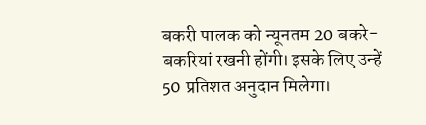बकरी पालक को न्यूनतम 20 बकरे-बकरियां रखनी होंगी। इसके लिए उन्हें 50 प्रतिशत अनुदान मिलेगा।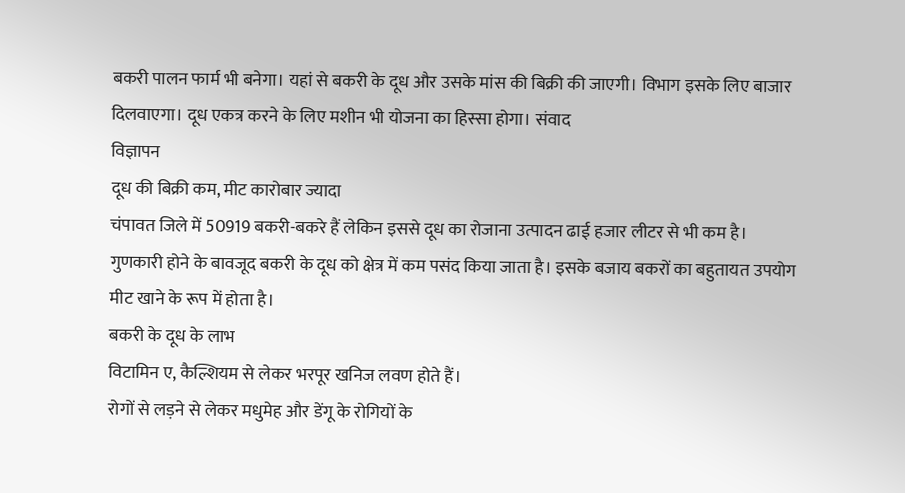बकरी पालन फार्म भी बनेगा। यहां से बकरी के दूध और उसके मांस की बिक्री की जाएगी। विभाग इसके लिए बाजार दिलवाएगा। दूध एकत्र करने के लिए मशीन भी योजना का हिस्सा होगा। संवाद
विज्ञापन
दूध की बिक्री कम, मीट कारोबार ज्यादा
चंपावत जिले में 50919 बकरी-बकरे हैं लेकिन इससे दूध का रोजाना उत्पादन ढाई हजार लीटर से भी कम है। गुणकारी होने के बावजूद बकरी के दूध को क्षेत्र में कम पसंद किया जाता है। इसके बजाय बकरों का बहुतायत उपयोग मीट खाने के रूप में होता है।
बकरी के दूध के लाभ
विटामिन ए, कैल्शियम से लेकर भरपूर खनिज लवण होते हैं।
रोगों से लड़ने से लेकर मधुमेह और डेंगू के रोगियों के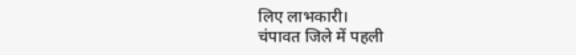लिए लाभकारी।
चंपावत जिले में पहली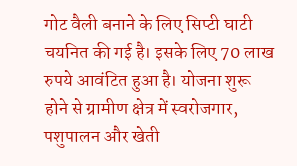गोट वैली बनाने के लिए सिप्टी घाटी चयनित की गई है। इसके लिए 70 लाख रुपये आवंटित हुआ है। योजना शुरू होने से ग्रामीण क्षेत्र में स्वरोजगार, पशुपालन और खेती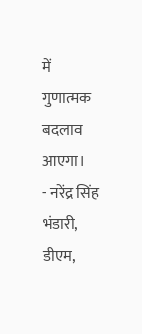में गुणात्मक बदलाव आएगा।
- नरेंद्र सिंह भंडारी, डीएम,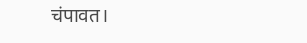चंपावत।